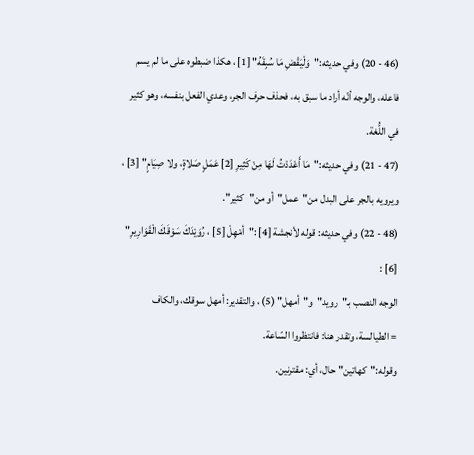(46 - 20) وفي حديثه:"وَلْيَقْضِ مَا سُبِقَهُ" [1] ، هكذا ضبطوه على ما لم يسم فاعله، والوجه أنّه أراد ما سبق به، فحذف حرف الجر، وعدي الفعل بنفسه، وهو كثير في اللُّغة.
(47 - 21) وفي حديثه:"مَا أَعْدَدْتُ لَهَا مِنْ كَثِيرِ [2] عَمَلٍ صَلاةٍ، ولا صِيَامٍ" [3] ، ويرويه بالجر على البدل من"عمل"أو من"كثير".
(48 - 22) وفي حديثه: قوله لأنجشة [4] :"أمْهِلْ [5] ، رُوَيْدَكَ سَوْقَكَ الْقَوَارِيرِ" [6] :
الوجه النصب بـ"رويد"و"أمهل" (5) ، والتقدير: أمهل سوقك، والكاف
= الطيالسة، وتقدر هنا: فانتظروا السّاعة.
وقوله:"كهاتين"حال، أي: مقترنين.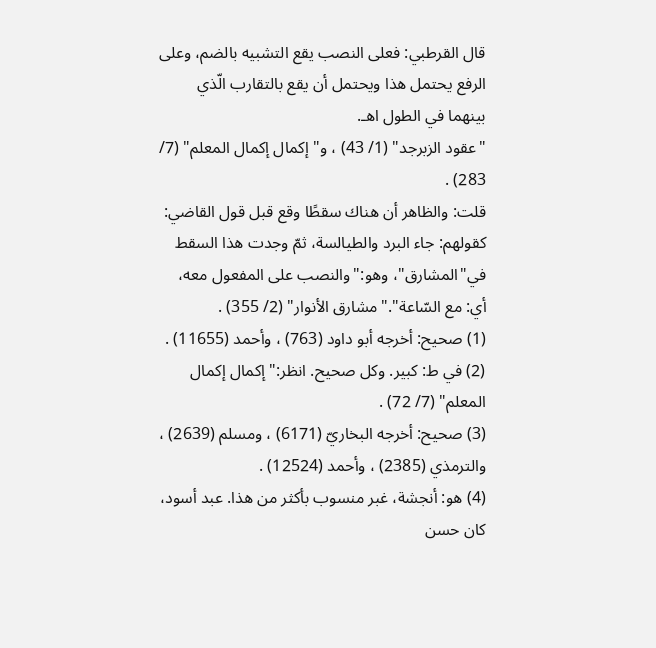قال القرطبي: فعلى النصب يقع التشبيه بالضم، وعلى الرفع يحتمل هذا ويحتمل أن يقع بالتقارب الّذي بينهما في الطول اهـ.
"عقود الزبرجد" (1/ 43) ، و"إكمال إكمال المعلم" (7/ 283) .
قلت: والظاهر أن هناك سقطًا وقع قبل قول القاضي: كقولهم: جاء البرد والطيالسة، ثمّ وجدت هذا السقط في"المشارق"، وهو:"والنصب على المفعول معه، أي: مع السّاعة"."مشارق الأنوار" (2/ 355) .
(1) صحيح: أخرجه أبو داود (763) ، وأحمد (11655) .
(2) في ط: كبير. وكل صحيح. انظر:"إكمال إكمال المعلم" (7/ 72) .
(3) صحيح: أخرجه البخاريّ (6171) ، ومسلم (2639) ، والترمذي (2385) ، وأحمد (12524) .
(4) هو: أنجشة، غبر منسوب بأكثر من هذا. عبد أسود، كان حسن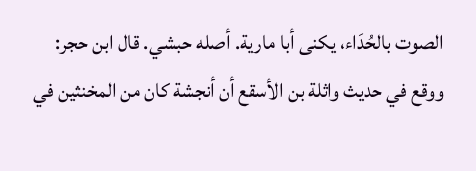الصوت بالحُدَاء، يكنى أبا مارية. أصله حبشي. قال ابن حجر: ووقع في حديث واثلة بن الأسقع أن أنجشة كان من المخنثين في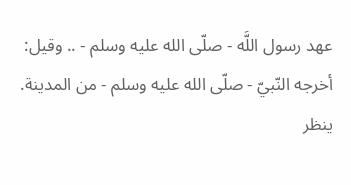عهد رسول اللَّه - صلّى الله عليه وسلم - .. وقيل: أخرجه النّبيّ - صلّى الله عليه وسلم - من المدينة.
ينظر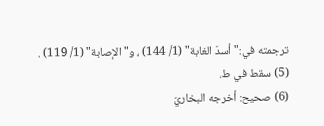ترجمته في:"أسدّ الغابة" (1/ 144) ، و"الإصابة" (1/ 119) .
(5) سقط في ط.
(6) صحيح: أخرجه البخاريّ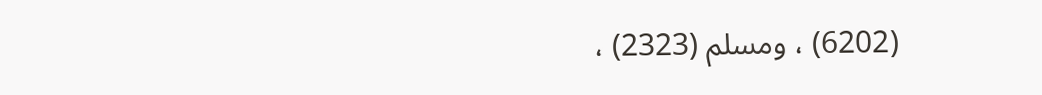(6202) ، ومسلم (2323) ،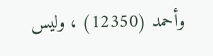وأحمد (12350) ، وليس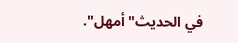في الحديث"أمهل".